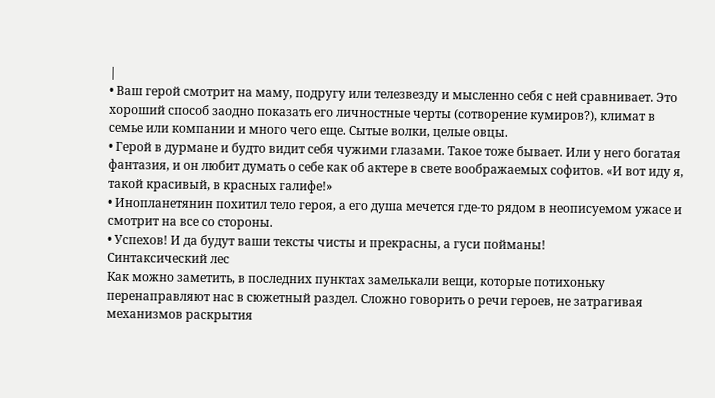|
• Ваш герой смотрит на маму, подругу или телезвезду и мысленно себя с ней сравнивает. Это хороший способ заодно показать его личностные черты (сотворение кумиров?), климат в семье или компании и много чего еще. Сытые волки, целые овцы.
• Герой в дурмане и будто видит себя чужими глазами. Такое тоже бывает. Или у него богатая фантазия, и он любит думать о себе как об актере в свете воображаемых софитов. «И вот иду я, такой красивый, в красных галифе!»
• Инопланетянин похитил тело героя, а его душа мечется где-то рядом в неописуемом ужасе и смотрит на все со стороны.
• Успехов! И да будут ваши тексты чисты и прекрасны, а гуси пойманы!
Синтаксический лес
Как можно заметить, в последних пунктах замелькали вещи, которые потихоньку перенаправляют нас в сюжетный раздел. Сложно говорить о речи героев, не затрагивая механизмов раскрытия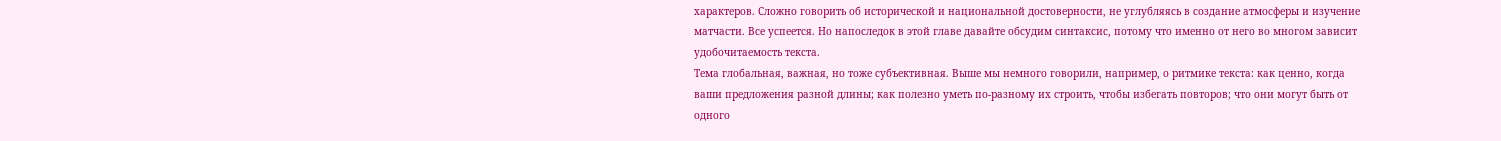характеров. Сложно говорить об исторической и национальной достоверности, не углубляясь в создание атмосферы и изучение матчасти. Все успеется. Но напоследок в этой главе давайте обсудим синтаксис, потому что именно от него во многом зависит удобочитаемость текста.
Тема глобальная, важная, но тоже субъективная. Выше мы немного говорили, например, о ритмике текста: как ценно, когда ваши предложения разной длины; как полезно уметь по-разному их строить, чтобы избегать повторов; что они могут быть от одного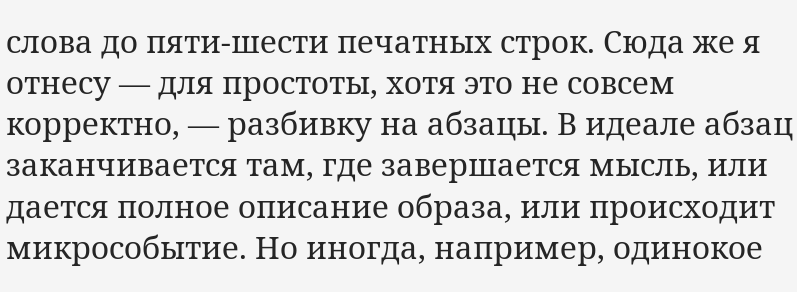слова до пяти-шести печатных строк. Сюда же я отнесу — для простоты, хотя это не совсем корректно, — разбивку на абзацы. В идеале абзац заканчивается там, где завершается мысль, или дается полное описание образа, или происходит микрособытие. Но иногда, например, одинокое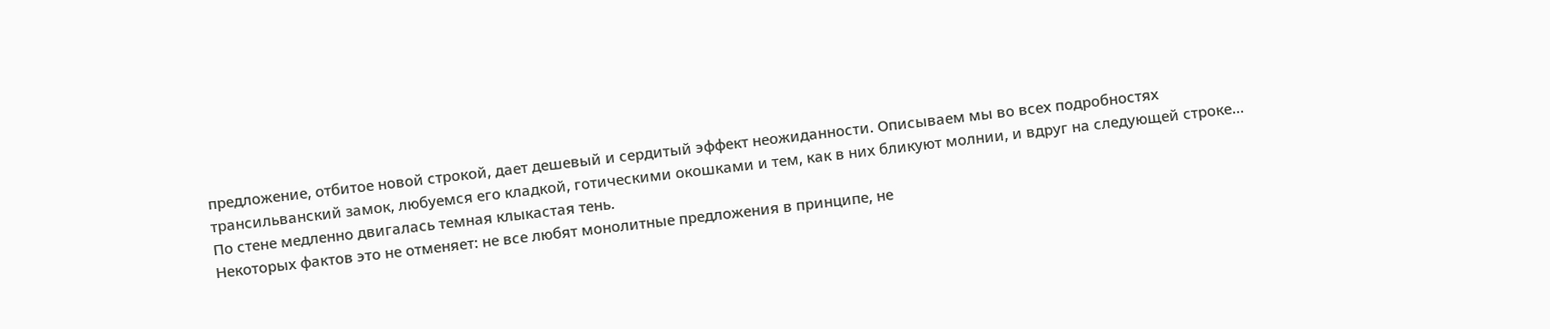предложение, отбитое новой строкой, дает дешевый и сердитый эффект неожиданности. Описываем мы во всех подробностях трансильванский замок, любуемся его кладкой, готическими окошками и тем, как в них бликуют молнии, и вдруг на следующей строке…
По стене медленно двигалась темная клыкастая тень.
Некоторых фактов это не отменяет: не все любят монолитные предложения в принципе, не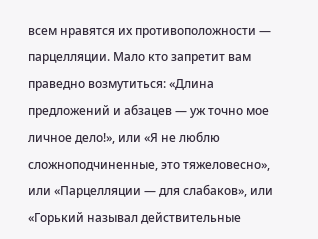всем нравятся их противоположности — парцелляции. Мало кто запретит вам праведно возмутиться: «Длина предложений и абзацев — уж точно мое личное дело!», или «Я не люблю сложноподчиненные, это тяжеловесно», или «Парцелляции — для слабаков», или «Горький называл действительные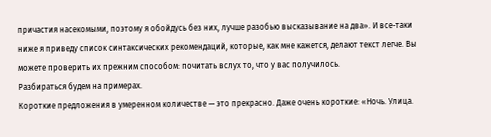причастия насекомыми, поэтому я обойдусь без них, лучше разобью высказывание на два». И все-таки ниже я приведу список синтаксических рекомендаций, которые, как мне кажется, делают текст легче. Вы можете проверить их прежним способом: почитать вслух то, что у вас получилось.
Разбираться будем на примерах.
Короткие предложения в умеренном количестве — это прекрасно. Даже очень короткие: «Ночь. Улица.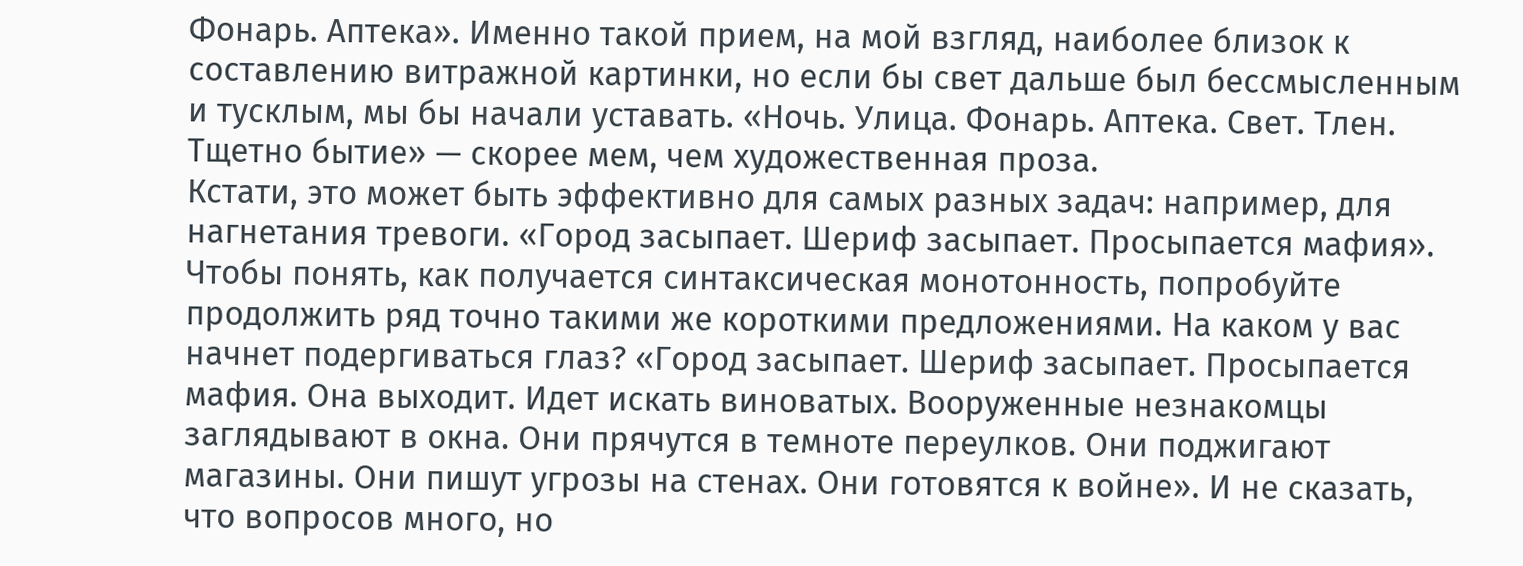Фонарь. Аптека». Именно такой прием, на мой взгляд, наиболее близок к составлению витражной картинки, но если бы свет дальше был бессмысленным и тусклым, мы бы начали уставать. «Ночь. Улица. Фонарь. Аптека. Свет. Тлен. Тщетно бытие» — скорее мем, чем художественная проза.
Кстати, это может быть эффективно для самых разных задач: например, для нагнетания тревоги. «Город засыпает. Шериф засыпает. Просыпается мафия».
Чтобы понять, как получается синтаксическая монотонность, попробуйте продолжить ряд точно такими же короткими предложениями. На каком у вас начнет подергиваться глаз? «Город засыпает. Шериф засыпает. Просыпается мафия. Она выходит. Идет искать виноватых. Вооруженные незнакомцы заглядывают в окна. Они прячутся в темноте переулков. Они поджигают магазины. Они пишут угрозы на стенах. Они готовятся к войне». И не сказать, что вопросов много, но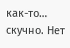как-то… скучно. Нет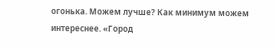огонька. Можем лучше? Как минимум можем интереснее. «Город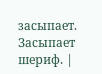засыпает. Засыпает шериф. |